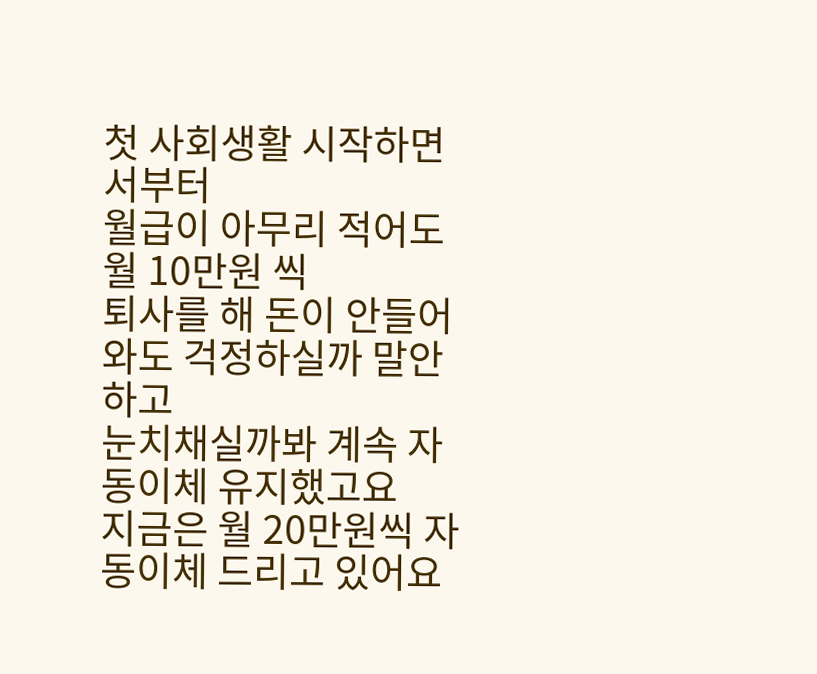첫 사회생활 시작하면서부터
월급이 아무리 적어도 월 10만원 씩
퇴사를 해 돈이 안들어와도 걱정하실까 말안하고
눈치채실까봐 계속 자동이체 유지했고요
지금은 월 20만원씩 자동이체 드리고 있어요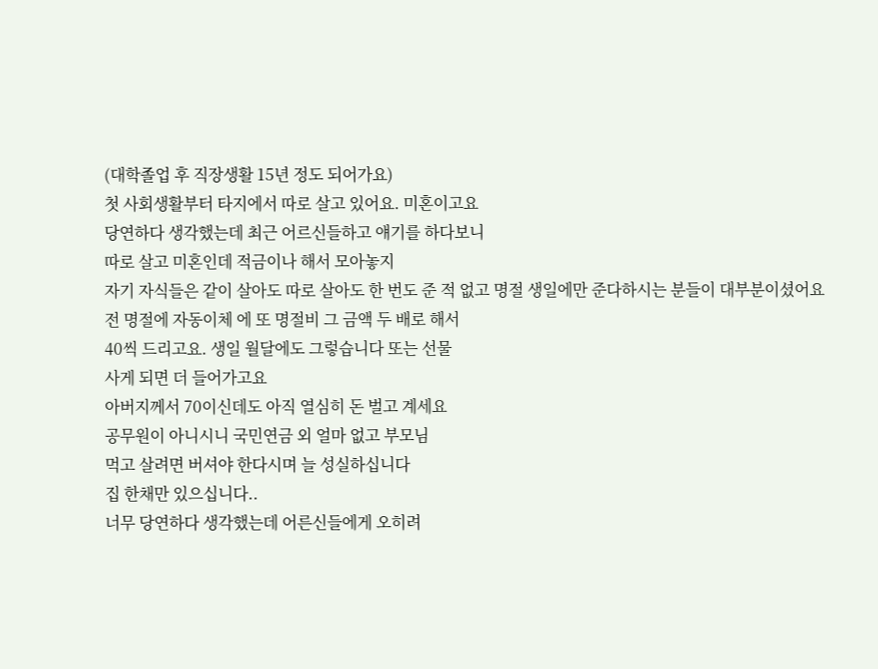(대학졸업 후 직장생활 15년 정도 되어가요)
첫 사회생활부터 타지에서 따로 살고 있어요. 미혼이고요
당연하다 생각했는데 최근 어르신들하고 얘기를 하다보니
따로 살고 미혼인데 적금이나 해서 모아놓지
자기 자식들은 같이 살아도 따로 살아도 한 번도 준 적 없고 명절 생일에만 준다하시는 분들이 대부분이셨어요
전 명절에 자동이체 에 또 명절비 그 금액 두 배로 해서
40씩 드리고요. 생일 월달에도 그렇습니다 또는 선물
사게 되면 더 들어가고요
아버지께서 70이신데도 아직 열심히 돈 벌고 계세요
공무원이 아니시니 국민연금 외 얼마 없고 부모님
먹고 살려면 버셔야 한다시며 늘 성실하십니다
집 한채만 있으십니다..
너무 당연하다 생각했는데 어른신들에게 오히려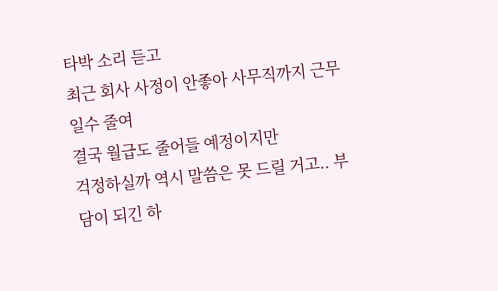타박 소리 듣고
최근 회사 사정이 안좋아 사무직까지 근무일수 줄여
결국 월급도 줄어들 예정이지만
걱정하실까 역시 말씀은 못 드릴 거고.. 부담이 되긴 하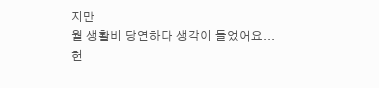지만
월 생활비 당연하다 생각이 들었어요...
헌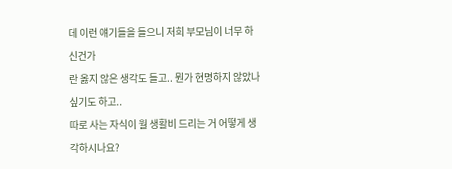데 이런 얘기들을 들으니 저희 부모님이 너무 하신건가
란 옳지 않은 생각도 들고.. 뭔가 현명하지 않았나 싶기도 하고..
따로 사는 자식이 월 생활비 드리는 거 어떻게 생각하시나요?